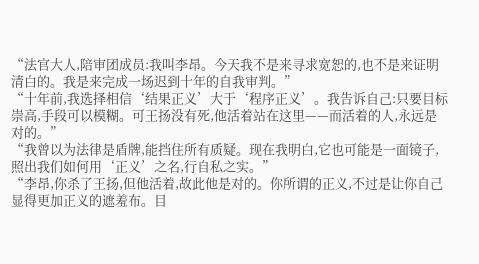“法官大人,陪审团成员:我叫李昂。今天我不是来寻求宽恕的,也不是来证明清白的。我是来完成一场迟到十年的自我审判。”
“十年前,我选择相信‘结果正义’大于‘程序正义’。我告诉自己:只要目标崇高,手段可以模糊。可王扬没有死,他活着站在这里——而活着的人,永远是对的。”
“我曾以为法律是盾牌,能挡住所有质疑。现在我明白,它也可能是一面镜子,照出我们如何用‘正义’之名,行自私之实。”
“李昂,你杀了王扬,但他活着,故此他是对的。你所谓的正义,不过是让你自己显得更加正义的遮羞布。目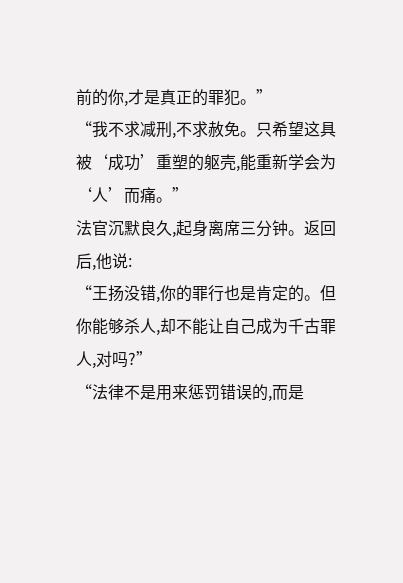前的你,才是真正的罪犯。”
“我不求减刑,不求赦免。只希望这具被‘成功’重塑的躯壳,能重新学会为‘人’而痛。”
法官沉默良久,起身离席三分钟。返回后,他说:
“王扬没错,你的罪行也是肯定的。但你能够杀人,却不能让自己成为千古罪人,对吗?”
“法律不是用来惩罚错误的,而是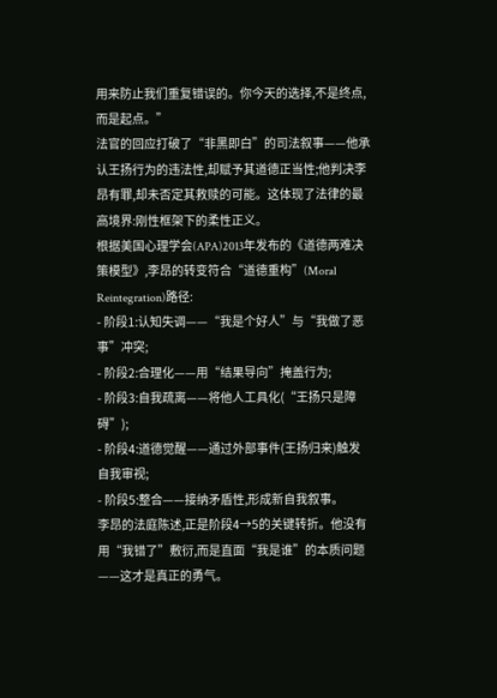用来防止我们重复错误的。你今天的选择,不是终点,而是起点。”
法官的回应打破了“非黑即白”的司法叙事——他承认王扬行为的违法性,却赋予其道德正当性;他判决李昂有罪,却未否定其救赎的可能。这体现了法律的最高境界:刚性框架下的柔性正义。
根据美国心理学会(APA)2013年发布的《道德两难决策模型》,李昂的转变符合“道德重构”(Moral Reintegration)路径:
- 阶段1:认知失调——“我是个好人”与“我做了恶事”冲突;
- 阶段2:合理化——用“结果导向”掩盖行为;
- 阶段3:自我疏离——将他人工具化(“王扬只是障碍”);
- 阶段4:道德觉醒——通过外部事件(王扬归来)触发自我审视;
- 阶段5:整合——接纳矛盾性,形成新自我叙事。
李昂的法庭陈述,正是阶段4→5的关键转折。他没有用“我错了”敷衍,而是直面“我是谁”的本质问题——这才是真正的勇气。